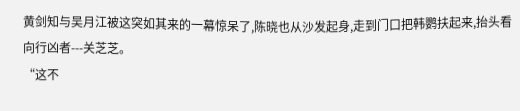黄剑知与吴月江被这突如其来的一幕惊呆了,陈晓也从沙发起身,走到门口把韩鹦扶起来,抬头看向行凶者---关芝芝。
“这不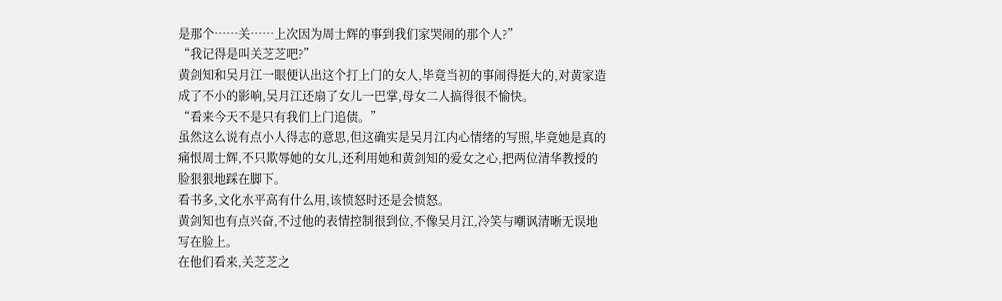是那个……关……上次因为周士辉的事到我们家哭闹的那个人?”
“我记得是叫关芝芝吧?”
黄剑知和吴月江一眼便认出这个打上门的女人,毕竟当初的事闹得挺大的,对黄家造成了不小的影响,吴月江还扇了女儿一巴掌,母女二人搞得很不愉快。
“看来今天不是只有我们上门追债。”
虽然这么说有点小人得志的意思,但这确实是吴月江内心情绪的写照,毕竟她是真的痛恨周士辉,不只欺辱她的女儿,还利用她和黄剑知的爱女之心,把两位清华教授的脸狠狠地踩在脚下。
看书多,文化水平高有什么用,该愤怒时还是会愤怒。
黄剑知也有点兴奋,不过他的表情控制很到位,不像吴月江,冷笑与嘲讽清晰无误地写在脸上。
在他们看来,关芝芝之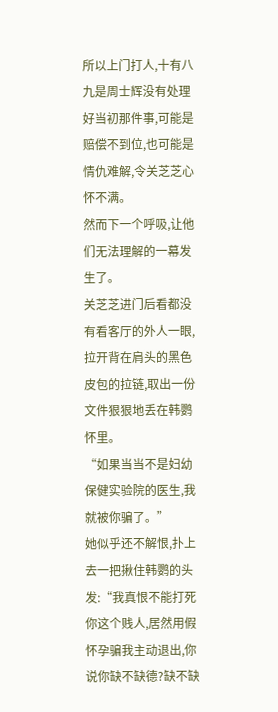所以上门打人,十有八九是周士辉没有处理好当初那件事,可能是赔偿不到位,也可能是情仇难解,令关芝芝心怀不满。
然而下一个呼吸,让他们无法理解的一幕发生了。
关芝芝进门后看都没有看客厅的外人一眼,拉开背在肩头的黑色皮包的拉链,取出一份文件狠狠地丢在韩鹦怀里。
“如果当当不是妇幼保健实验院的医生,我就被你骗了。”
她似乎还不解恨,扑上去一把揪住韩鹦的头发:“我真恨不能打死你这个贱人,居然用假怀孕骗我主动退出,你说你缺不缺德?缺不缺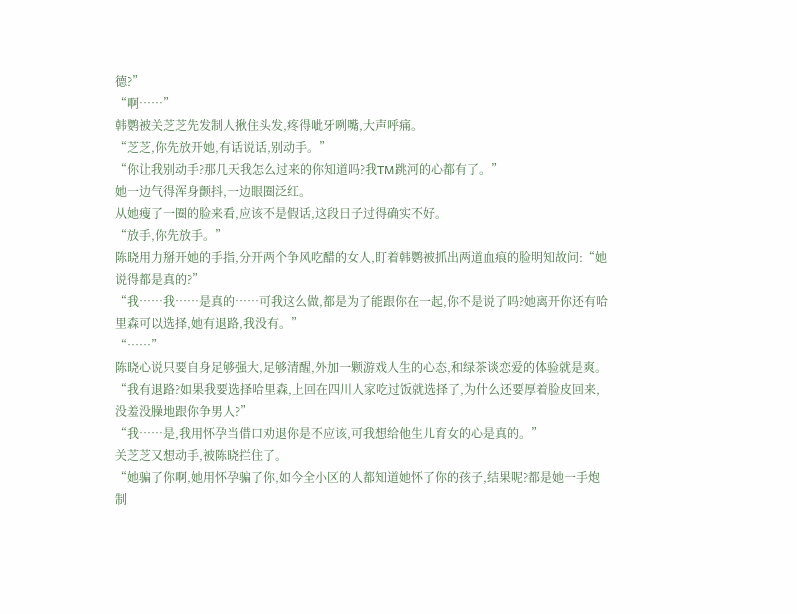德?”
“啊……”
韩鹦被关芝芝先发制人揪住头发,疼得呲牙咧嘴,大声呼痛。
“芝芝,你先放开她,有话说话,别动手。”
“你让我别动手?那几天我怎么过来的你知道吗?我TM跳河的心都有了。”
她一边气得浑身颤抖,一边眼圈泛红。
从她瘦了一圈的脸来看,应该不是假话,这段日子过得确实不好。
“放手,你先放手。”
陈晓用力掰开她的手指,分开两个争风吃醋的女人,盯着韩鹦被抓出两道血痕的脸明知故问:“她说得都是真的?”
“我……我……是真的……可我这么做,都是为了能跟你在一起,你不是说了吗?她离开你还有哈里森可以选择,她有退路,我没有。”
“……”
陈晓心说只要自身足够强大,足够清醒,外加一颗游戏人生的心态,和绿茶谈恋爱的体验就是爽。
“我有退路?如果我要选择哈里森,上回在四川人家吃过饭就选择了,为什么还要厚着脸皮回来,没羞没臊地跟你争男人?”
“我……是,我用怀孕当借口劝退你是不应该,可我想给他生儿育女的心是真的。”
关芝芝又想动手,被陈晓拦住了。
“她骗了你啊,她用怀孕骗了你,如今全小区的人都知道她怀了你的孩子,结果呢?都是她一手炮制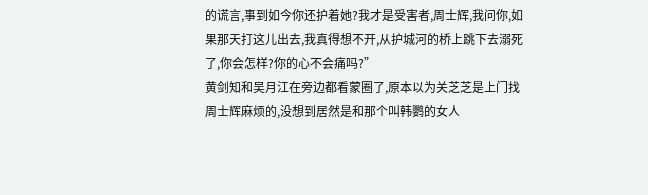的谎言,事到如今你还护着她?我才是受害者,周士辉,我问你,如果那天打这儿出去,我真得想不开,从护城河的桥上跳下去溺死了,你会怎样?你的心不会痛吗?”
黄剑知和吴月江在旁边都看蒙圈了,原本以为关芝芝是上门找周士辉麻烦的,没想到居然是和那个叫韩鹦的女人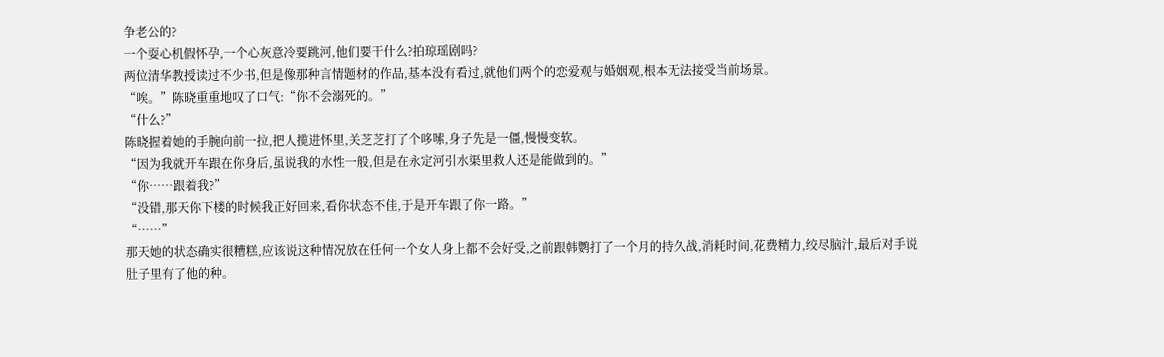争老公的?
一个耍心机假怀孕,一个心灰意冷要跳河,他们要干什么?拍琼瑶剧吗?
两位清华教授读过不少书,但是像那种言情题材的作品,基本没有看过,就他们两个的恋爱观与婚姻观,根本无法接受当前场景。
“唉。”陈晓重重地叹了口气:“你不会溺死的。”
“什么?”
陈晓握着她的手腕向前一拉,把人揽进怀里,关芝芝打了个哆嗦,身子先是一僵,慢慢变软。
“因为我就开车跟在你身后,虽说我的水性一般,但是在永定河引水渠里救人还是能做到的。”
“你……跟着我?”
“没错,那天你下楼的时候我正好回来,看你状态不佳,于是开车跟了你一路。”
“……”
那天她的状态确实很糟糕,应该说这种情况放在任何一个女人身上都不会好受,之前跟韩鹦打了一个月的持久战,消耗时间,花费精力,绞尽脑汁,最后对手说肚子里有了他的种。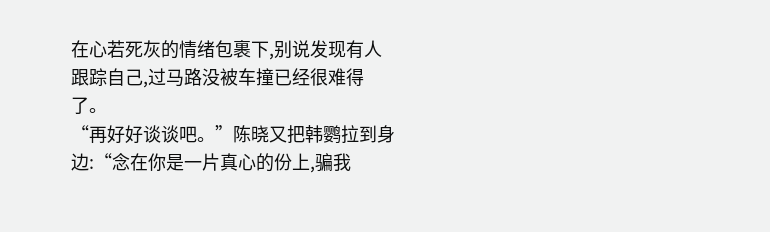在心若死灰的情绪包裹下,别说发现有人跟踪自己,过马路没被车撞已经很难得了。
“再好好谈谈吧。”陈晓又把韩鹦拉到身边:“念在你是一片真心的份上,骗我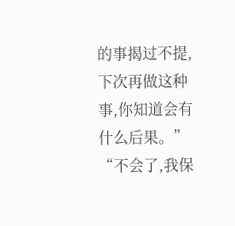的事揭过不提,下次再做这种事,你知道会有什么后果。”
“不会了,我保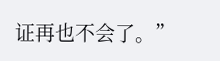证再也不会了。”